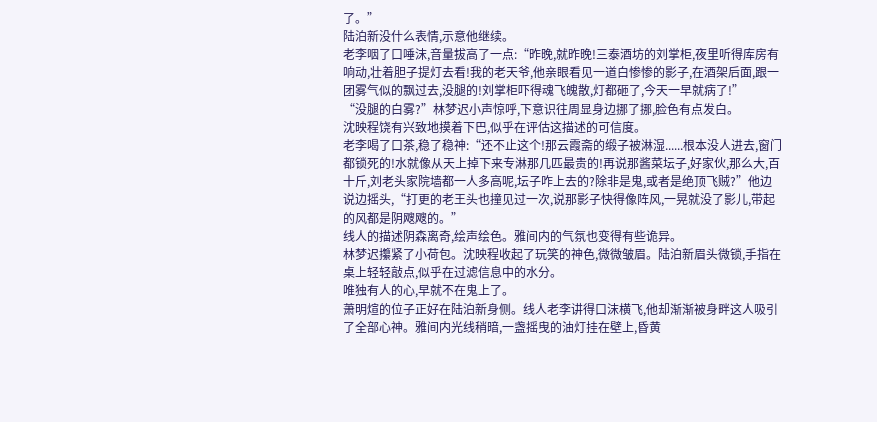了。”
陆泊新没什么表情,示意他继续。
老李咽了口唾沫,音量拔高了一点:“昨晚,就昨晚!三泰酒坊的刘掌柜,夜里听得库房有响动,壮着胆子提灯去看!我的老天爷,他亲眼看见一道白惨惨的影子,在酒架后面,跟一团雾气似的飘过去,没腿的!刘掌柜吓得魂飞魄散,灯都砸了,今天一早就病了!”
“没腿的白雾?”林梦迟小声惊呼,下意识往周显身边挪了挪,脸色有点发白。
沈映程饶有兴致地摸着下巴,似乎在评估这描述的可信度。
老李喝了口茶,稳了稳神:“还不止这个!那云霞斋的缎子被淋湿......根本没人进去,窗门都锁死的!水就像从天上掉下来专淋那几匹最贵的!再说那酱菜坛子,好家伙,那么大,百十斤,刘老头家院墙都一人多高呢,坛子咋上去的?除非是鬼,或者是绝顶飞贼?”他边说边摇头,“打更的老王头也撞见过一次,说那影子快得像阵风,一晃就没了影儿,带起的风都是阴飕飕的。”
线人的描述阴森离奇,绘声绘色。雅间内的气氛也变得有些诡异。
林梦迟攥紧了小荷包。沈映程收起了玩笑的神色,微微皱眉。陆泊新眉头微锁,手指在桌上轻轻敲点,似乎在过滤信息中的水分。
唯独有人的心,早就不在鬼上了。
萧明煊的位子正好在陆泊新身侧。线人老李讲得口沫横飞,他却渐渐被身畔这人吸引了全部心神。雅间内光线稍暗,一盏摇曳的油灯挂在壁上,昏黄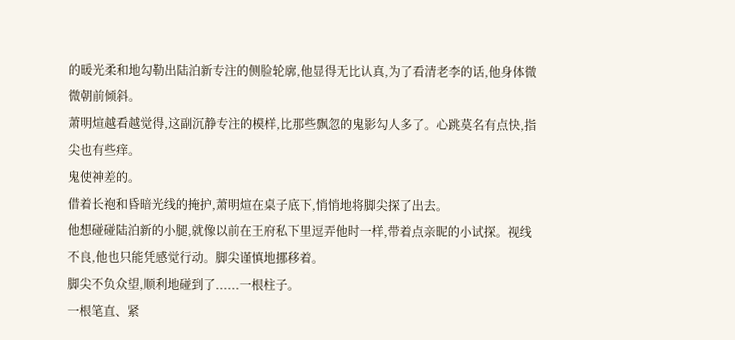的暖光柔和地勾勒出陆泊新专注的侧脸轮廓,他显得无比认真,为了看清老李的话,他身体微微朝前倾斜。
萧明煊越看越觉得,这副沉静专注的模样,比那些飘忽的鬼影勾人多了。心跳莫名有点快,指尖也有些痒。
鬼使神差的。
借着长袍和昏暗光线的掩护,萧明煊在桌子底下,悄悄地将脚尖探了出去。
他想碰碰陆泊新的小腿,就像以前在王府私下里逗弄他时一样,带着点亲昵的小试探。视线不良,他也只能凭感觉行动。脚尖谨慎地挪移着。
脚尖不负众望,顺利地碰到了......一根柱子。
一根笔直、紧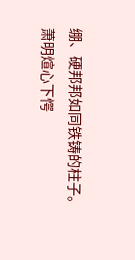绷、硬邦邦如同铁铸的柱子。
萧明煊心下愕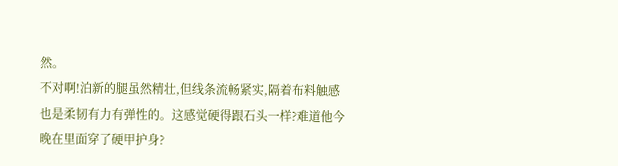然。
不对啊!泊新的腿虽然精壮,但线条流畅紧实,隔着布料触感也是柔韧有力有弹性的。这感觉硬得跟石头一样?难道他今晚在里面穿了硬甲护身?